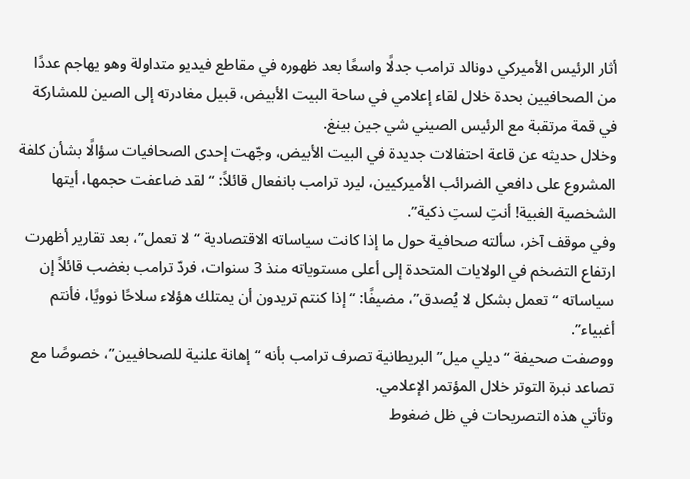أثار الرئيس الأميركي دونالد ترامب جدلًا واسعًا بعد ظهوره في مقاطع فيديو متداولة وهو يهاجم عددًا من الصحافيين بحدة خلال لقاء إعلامي في ساحة البيت الأبيض، قبيل مغادرته إلى الصين للمشاركة في قمة مرتقبة مع الرئيس الصيني شي جين بينغ.
وخلال حديثه عن قاعة احتفالات جديدة في البيت الأبيض، وجّهت إحدى الصحافيات سؤالًا بشأن كلفة المشروع على دافعي الضرائب الأميركيين، ليرد ترامب بانفعال قائلاً: “لقد ضاعفت حجمها، أيتها الشخصية الغبية! أنتِ لستِ ذكية”.
وفي موقف آخر، سألته صحافية حول ما إذا كانت سياساته الاقتصادية “لا تعمل”، بعد تقارير أظهرت ارتفاع التضخم في الولايات المتحدة إلى أعلى مستوياته منذ 3 سنوات، فردّ ترامب بغضب قائلاً إن سياساته “تعمل بشكل لا يُصدق”، مضيفًا: “إذا كنتم تريدون أن يمتلك هؤلاء سلاحًا نوويًا، فأنتم أغبياء”.
ووصفت صحيفة “ديلي ميل” البريطانية تصرف ترامب بأنه “إهانة علنية للصحافيين”، خصوصًا مع تصاعد نبرة التوتر خلال المؤتمر الإعلامي.
وتأتي هذه التصريحات في ظل ضغوط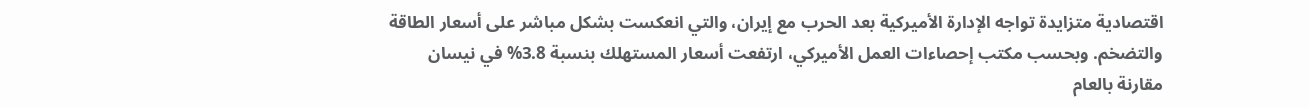اقتصادية متزايدة تواجه الإدارة الأميركية بعد الحرب مع إيران، والتي انعكست بشكل مباشر على أسعار الطاقة والتضخم. وبحسب مكتب إحصاءات العمل الأميركي، ارتفعت أسعار المستهلك بنسبة 3.8% في نيسان مقارنة بالعام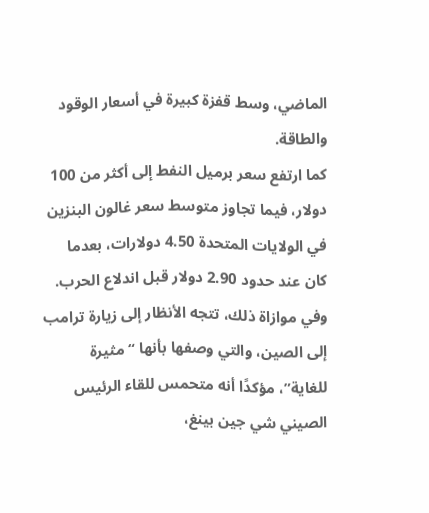الماضي، وسط قفزة كبيرة في أسعار الوقود والطاقة.
كما ارتفع سعر برميل النفط إلى أكثر من 100 دولار، فيما تجاوز متوسط سعر غالون البنزين في الولايات المتحدة 4.50 دولارات، بعدما كان عند حدود 2.90 دولار قبل اندلاع الحرب.
وفي موازاة ذلك، تتجه الأنظار إلى زيارة ترامب إلى الصين، والتي وصفها بأنها “مثيرة للغاية”، مؤكدًا أنه متحمس للقاء الرئيس الصيني شي جين بينغ،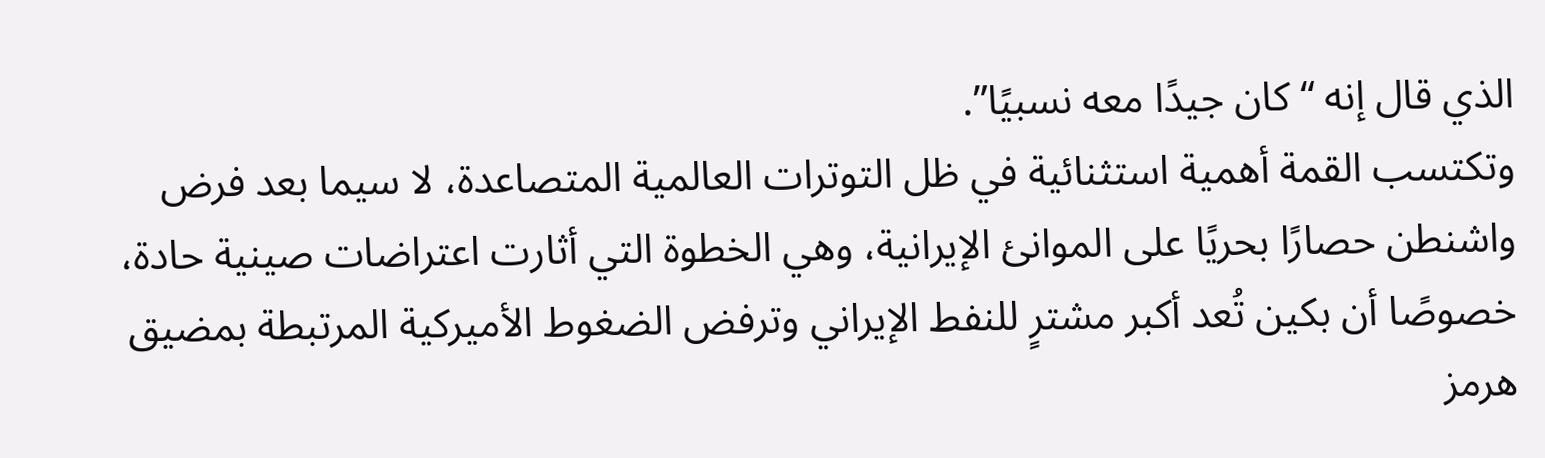الذي قال إنه “كان جيدًا معه نسبيًا”.
وتكتسب القمة أهمية استثنائية في ظل التوترات العالمية المتصاعدة، لا سيما بعد فرض واشنطن حصارًا بحريًا على الموانئ الإيرانية، وهي الخطوة التي أثارت اعتراضات صينية حادة، خصوصًا أن بكين تُعد أكبر مشترٍ للنفط الإيراني وترفض الضغوط الأميركية المرتبطة بمضيق هرمز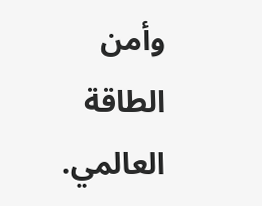وأمن الطاقة العالمي.